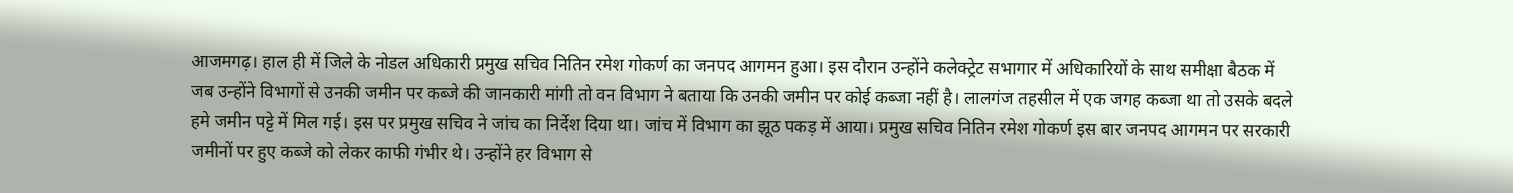आजमगढ़। हाल ही में जिले के नोडल अधिकारी प्रमुख सचिव नितिन रमेश गोकर्ण का जनपद आगमन हुआ। इस दौरान उन्होंने कलेक्ट्रेट सभागार में अधिकारियों के साथ समीक्षा बैठक में जब उन्होंने विभागों से उनकी जमीन पर कब्जे की जानकारी मांगी तो वन विभाग ने बताया कि उनकी जमीन पर कोई कब्जा नहीं है। लालगंज तहसील में एक जगह कब्जा था तो उसके बदले हमे जमीन पट्टे में मिल गई। इस पर प्रमुख सचिव ने जांच का निर्देश दिया था। जांच में विभाग का झूठ पकड़ में आया। प्रमुख सचिव नितिन रमेश गोकर्ण इस बार जनपद आगमन पर सरकारी जमीनों पर हुए कब्जे को लेकर काफी गंभीर थे। उन्होंने हर विभाग से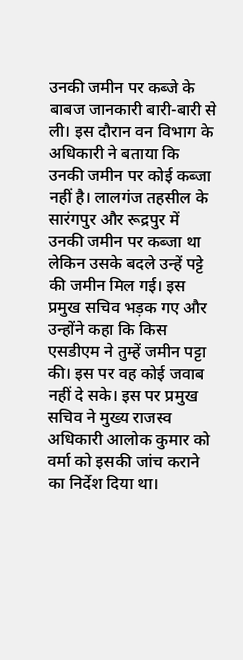उनकी जमीन पर कब्जे के बाबज जानकारी बारी-बारी से ली। इस दौरान वन विभाग के अधिकारी ने बताया कि उनकी जमीन पर कोई कब्जा नहीं है। लालगंज तहसील के सारंगपुर और रूद्रपुर में उनकी जमीन पर कब्जा था लेकिन उसके बदले उन्हें पट्टे की जमीन मिल गई। इस प्रमुख सचिव भड़क गए और उन्होंने कहा कि किस एसडीएम ने तुम्हें जमीन पट्टा की। इस पर वह कोई जवाब नहीं दे सके। इस पर प्रमुख सचिव ने मुख्य राजस्व अधिकारी आलोक कुमार को वर्मा को इसकी जांच कराने का निर्देश दिया था।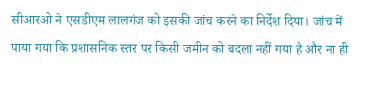सीआरओ ने एसडीएम लालगंज को इसकी जांच करने का निर्देश दिया। जांच में पाया गया कि प्रशासनिक स्तर पर किसी जमीन को बदला नहीं गया है और ना ही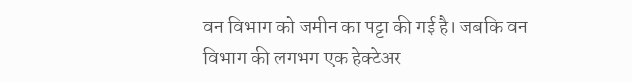वन विभाग को जमीन का पट्टा की गई है। जबकि वन विभाग की लगभग एक हेक्टेअर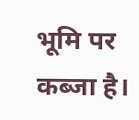भूमि पर कब्जा है।